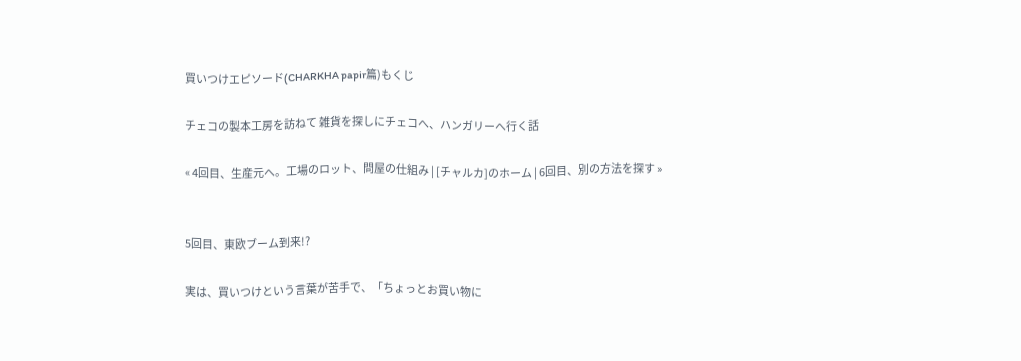買いつけエピソード(CHARKHA papir篇)もくじ

チェコの製本工房を訪ねて 雑貨を探しにチェコへ、ハンガリーへ行く話

« 4回目、生産元へ。工場のロット、問屋の仕組み | [チャルカ]のホーム | 6回目、別の方法を探す »


5回目、東欧ブーム到来!?

実は、買いつけという言葉が苦手で、「ちょっとお買い物に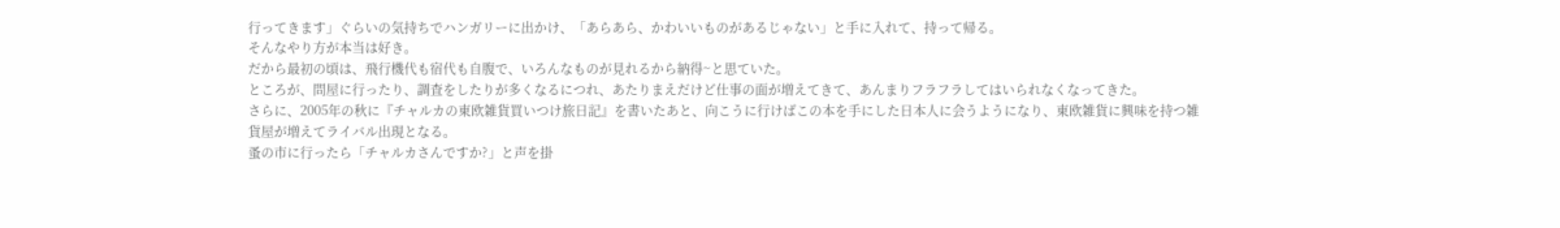行ってきます」ぐらいの気持ちでハンガリーに出かけ、「あらあら、かわいいものがあるじゃない」と手に入れて、持って帰る。
そんなやり方が本当は好き。
だから最初の頃は、飛行機代も宿代も自腹で、いろんなものが見れるから納得~と思ていた。
ところが、問屋に行ったり、調査をしたりが多くなるにつれ、あたりまえだけど仕事の面が増えてきて、あんまりフラフラしてはいられなくなってきた。
さらに、2005年の秋に『チャルカの東欧雑貨買いつけ旅日記』を書いたあと、向こうに行けばこの本を手にした日本人に会うようになり、東欧雑貨に興味を持つ雑貨屋が増えてライバル出現となる。
蚤の市に行ったら「チャルカさんですか?」と声を掛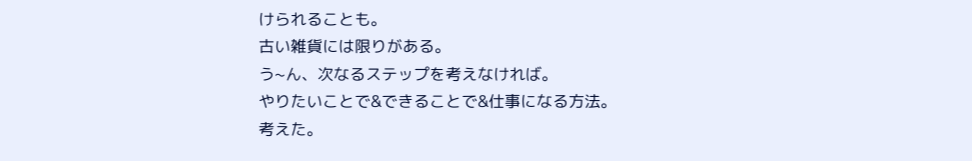けられることも。
古い雑貨には限りがある。
う~ん、次なるステップを考えなければ。
やりたいことで&できることで&仕事になる方法。
考えた。